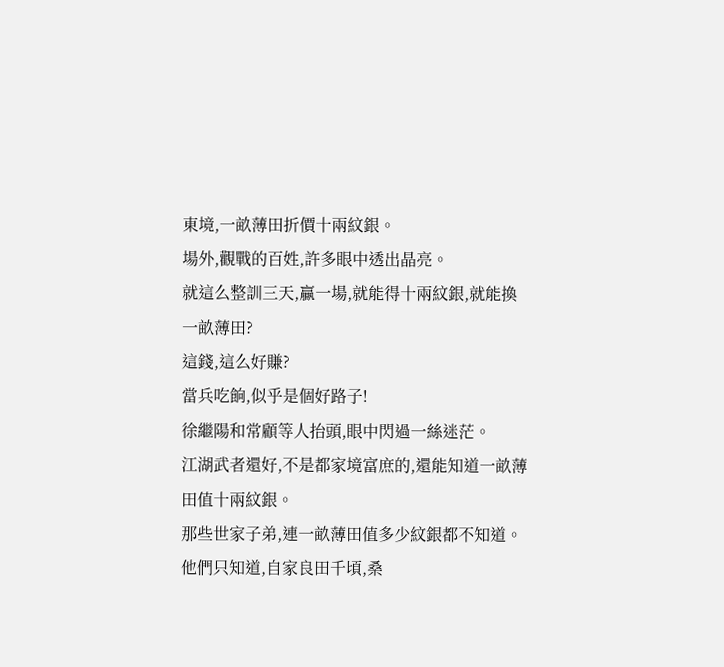東境,一畝薄田折價十兩紋銀。
場外,觀戰的百姓,許多眼中透出晶亮。
就這么整訓三天,贏一場,就能得十兩紋銀,就能換一畝薄田?
這錢,這么好賺?
當兵吃餉,似乎是個好路子!
徐繼陽和常顧等人抬頭,眼中閃過一絲迷茫。
江湖武者還好,不是都家境富庶的,還能知道一畝薄田值十兩紋銀。
那些世家子弟,連一畝薄田值多少紋銀都不知道。
他們只知道,自家良田千頃,桑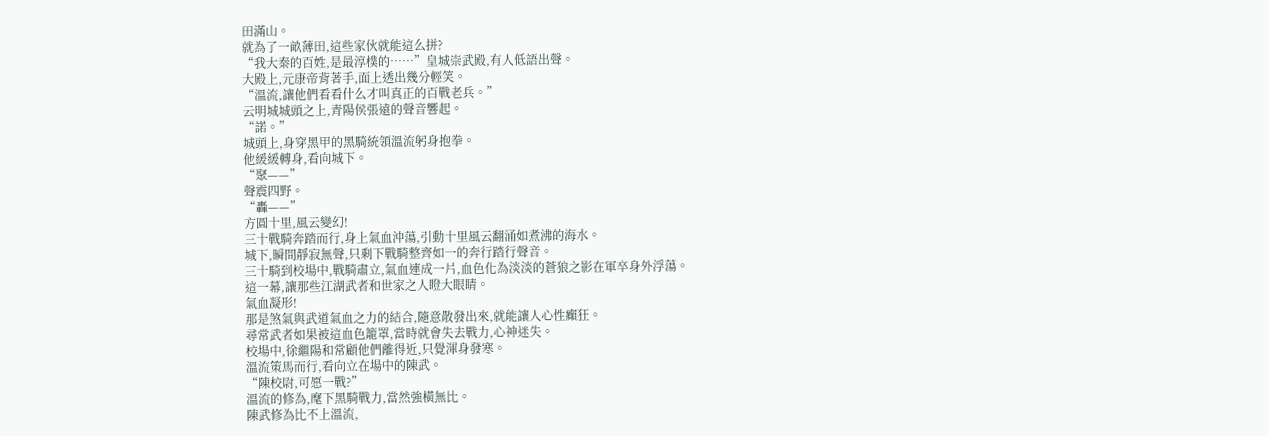田滿山。
就為了一畝薄田,這些家伙就能這么拼?
“我大秦的百姓,是最淳樸的……”皇城崇武殿,有人低語出聲。
大殿上,元康帝背著手,面上透出幾分輕笑。
“溫流,讓他們看看什么才叫真正的百戰老兵。”
云明城城頭之上,青陽侯張遠的聲音響起。
“諾。”
城頭上,身穿黑甲的黑騎統領溫流躬身抱拳。
他緩緩轉身,看向城下。
“聚——”
聲震四野。
“轟——”
方圓十里,風云變幻!
三十戰騎奔踏而行,身上氣血沖蕩,引動十里風云翻涌如煮沸的海水。
城下,瞬間靜寂無聲,只剩下戰騎整齊如一的奔行踏行聲音。
三十騎到校場中,戰騎肅立,氣血連成一片,血色化為淡淡的蒼狼之影在軍卒身外浮蕩。
這一幕,讓那些江湖武者和世家之人瞪大眼睛。
氣血凝形!
那是煞氣與武道氣血之力的結合,隨意散發出來,就能讓人心性癲狂。
尋常武者如果被這血色籠罩,當時就會失去戰力,心神迷失。
校場中,徐繼陽和常顧他們離得近,只覺渾身發寒。
溫流策馬而行,看向立在場中的陳武。
“陳校尉,可愿一戰?”
溫流的修為,麾下黑騎戰力,當然強橫無比。
陳武修為比不上溫流,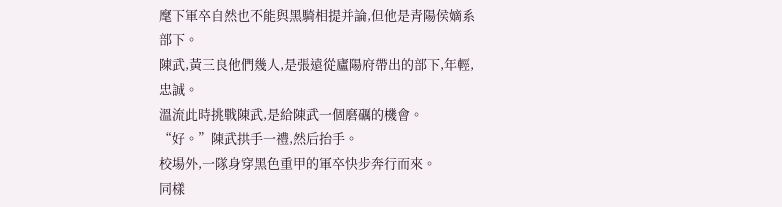麾下軍卒自然也不能與黑騎相提并論,但他是青陽侯嫡系部下。
陳武,黃三良他們幾人,是張遠從廬陽府帶出的部下,年輕,忠誠。
溫流此時挑戰陳武,是給陳武一個磨礪的機會。
“好。”陳武拱手一禮,然后抬手。
校場外,一隊身穿黑色重甲的軍卒快步奔行而來。
同樣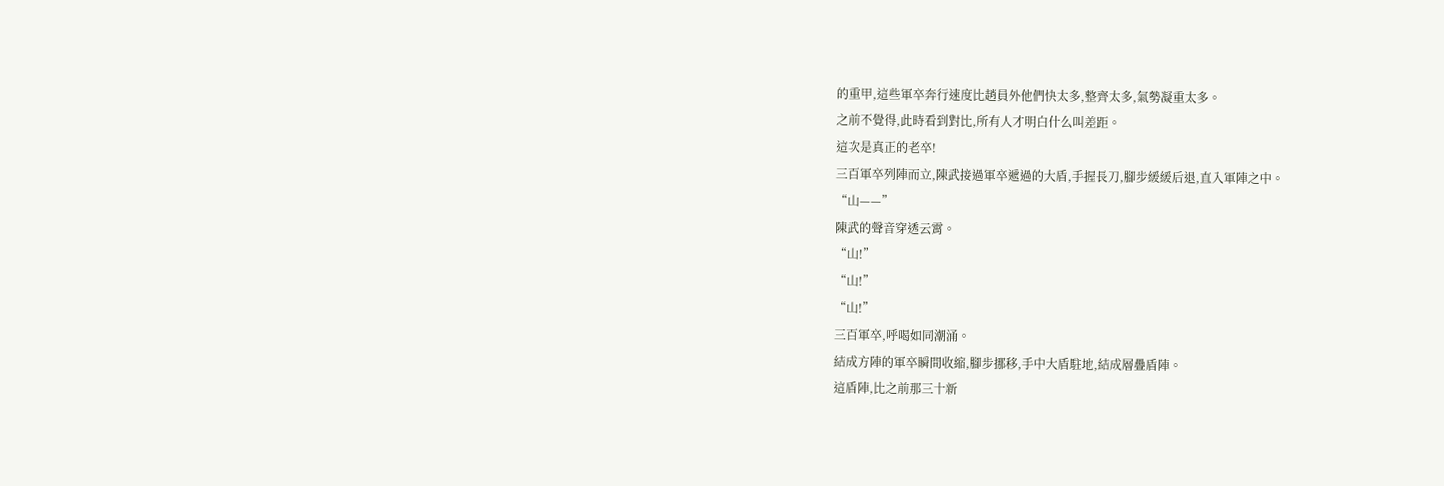的重甲,這些軍卒奔行速度比趙員外他們快太多,整齊太多,氣勢凝重太多。
之前不覺得,此時看到對比,所有人才明白什么叫差距。
這次是真正的老卒!
三百軍卒列陣而立,陳武接過軍卒遞過的大盾,手握長刀,腳步緩緩后退,直入軍陣之中。
“山——”
陳武的聲音穿透云霄。
“山!”
“山!”
“山!”
三百軍卒,呼喝如同潮涌。
結成方陣的軍卒瞬間收縮,腳步挪移,手中大盾駐地,結成層疊盾陣。
這盾陣,比之前那三十新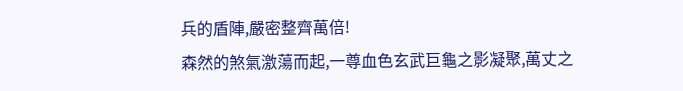兵的盾陣,嚴密整齊萬倍!
森然的煞氣激蕩而起,一尊血色玄武巨龜之影凝聚,萬丈之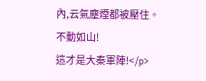內,云氣塵煙都被壓住。
不動如山!
這才是大秦軍陣!</p>